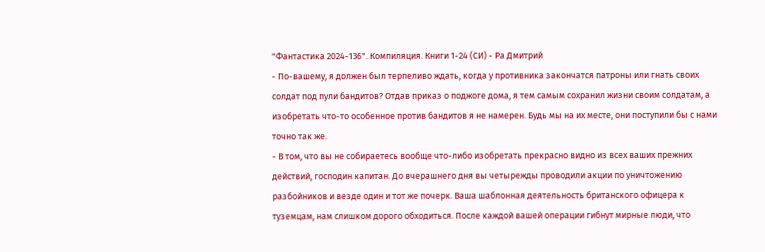"Фантастика 2024-136". Компиляция. Книги 1-24 (СИ) - Ра Дмитрий
- По-вашему, я должен был терпеливо ждать, когда у противника закончатся патроны или гнать своих солдат под пули бандитов? Отдав приказ о поджоге дома, я тем самым сохранил жизни своим солдатам, а изобретать что-то особенное против бандитов я не намерен. Будь мы на их месте, они поступили бы с нами точно так же.
- В том, что вы не собираетесь вообще что-либо изобретать прекрасно видно из всех ваших прежних действий, господин капитан. До вчерашнего дня вы четырежды проводили акции по уничтожению разбойников и везде один и тот же почерк. Ваша шаблонная деятельность британского офицера к туземцам, нам слишком дорого обходиться. После каждой вашей операции гибнут мирные люди, что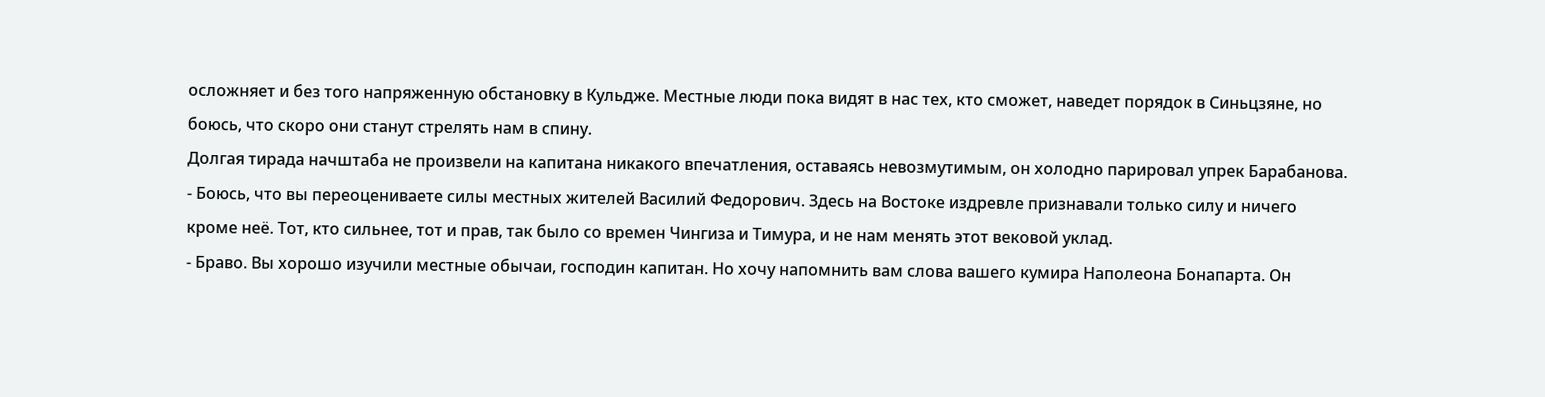осложняет и без того напряженную обстановку в Кульдже. Местные люди пока видят в нас тех, кто сможет, наведет порядок в Синьцзяне, но боюсь, что скоро они станут стрелять нам в спину.
Долгая тирада начштаба не произвели на капитана никакого впечатления, оставаясь невозмутимым, он холодно парировал упрек Барабанова.
- Боюсь, что вы переоцениваете силы местных жителей Василий Федорович. Здесь на Востоке издревле признавали только силу и ничего кроме неё. Тот, кто сильнее, тот и прав, так было со времен Чингиза и Тимура, и не нам менять этот вековой уклад.
- Браво. Вы хорошо изучили местные обычаи, господин капитан. Но хочу напомнить вам слова вашего кумира Наполеона Бонапарта. Он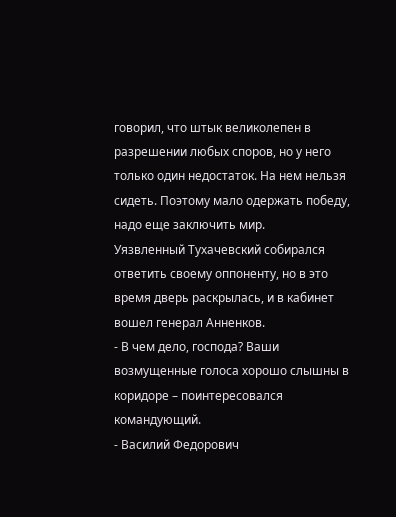говорил, что штык великолепен в разрешении любых споров, но у него только один недостаток. На нем нельзя сидеть. Поэтому мало одержать победу, надо еще заключить мир.
Уязвленный Тухачевский собирался ответить своему оппоненту, но в это время дверь раскрылась, и в кабинет вошел генерал Анненков.
- В чем дело, господа? Ваши возмущенные голоса хорошо слышны в коридоре – поинтересовался командующий.
- Василий Федорович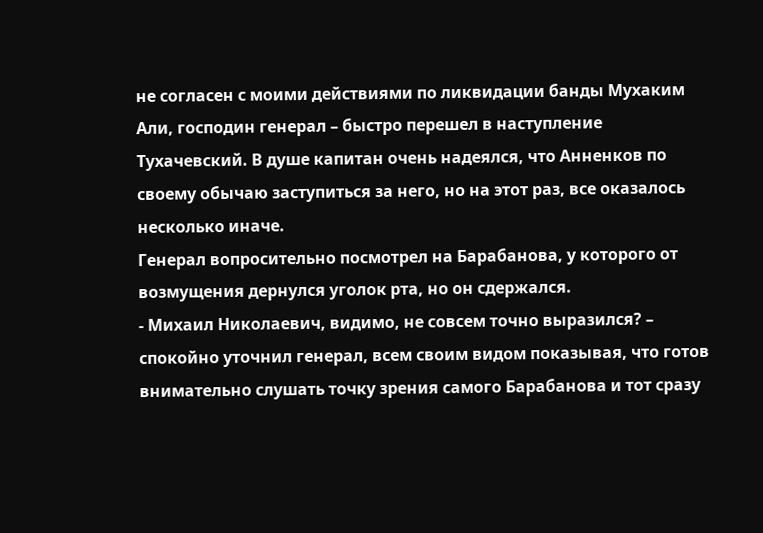не согласен с моими действиями по ликвидации банды Мухаким Али, господин генерал – быстро перешел в наступление Тухачевский. В душе капитан очень надеялся, что Анненков по своему обычаю заступиться за него, но на этот раз, все оказалось несколько иначе.
Генерал вопросительно посмотрел на Барабанова, у которого от возмущения дернулся уголок рта, но он сдержался.
- Михаил Николаевич, видимо, не совсем точно выразился? – спокойно уточнил генерал, всем своим видом показывая, что готов внимательно слушать точку зрения самого Барабанова и тот сразу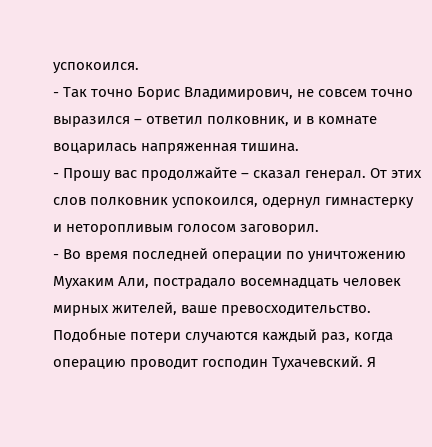успокоился.
- Так точно Борис Владимирович, не совсем точно выразился – ответил полковник, и в комнате воцарилась напряженная тишина.
- Прошу вас продолжайте – сказал генерал. От этих слов полковник успокоился, одернул гимнастерку и неторопливым голосом заговорил.
- Во время последней операции по уничтожению Мухаким Али, пострадало восемнадцать человек мирных жителей, ваше превосходительство. Подобные потери случаются каждый раз, когда операцию проводит господин Тухачевский. Я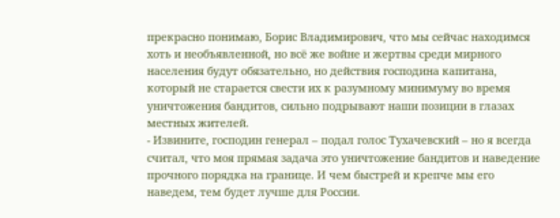прекрасно понимаю, Борис Владимирович, что мы сейчас находимся хоть и необъявленной, но всё же войне и жертвы среди мирного населения будут обязательно, но действия господина капитана, который не старается свести их к разумному минимуму во время уничтожения бандитов, сильно подрывают наши позиции в глазах местных жителей.
- Извините, господин генерал – подал голос Тухачевский – но я всегда считал, что моя прямая задача это уничтожение бандитов и наведение прочного порядка на границе. И чем быстрей и крепче мы его наведем, тем будет лучше для России.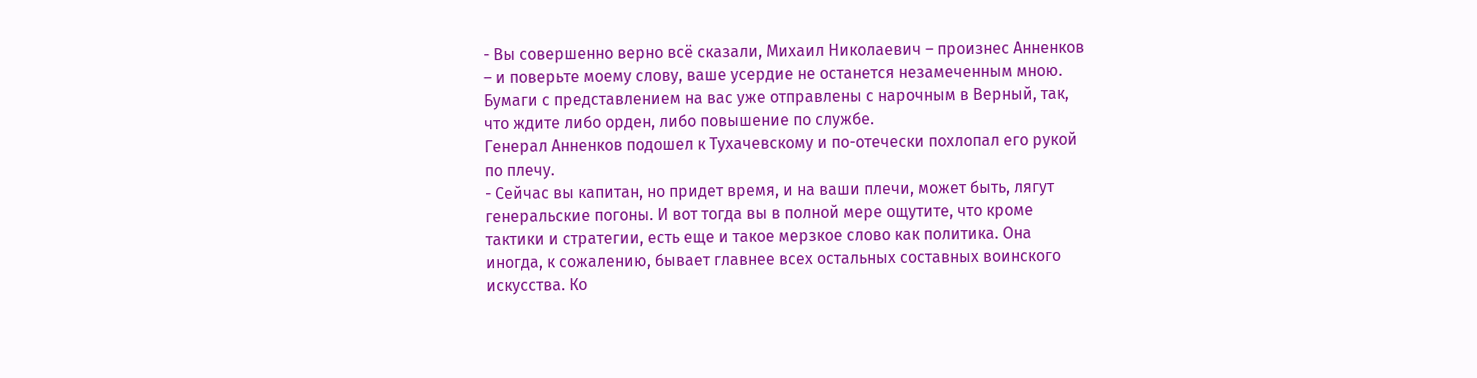- Вы совершенно верно всё сказали, Михаил Николаевич – произнес Анненков – и поверьте моему слову, ваше усердие не останется незамеченным мною. Бумаги с представлением на вас уже отправлены с нарочным в Верный, так, что ждите либо орден, либо повышение по службе.
Генерал Анненков подошел к Тухачевскому и по-отечески похлопал его рукой по плечу.
- Сейчас вы капитан, но придет время, и на ваши плечи, может быть, лягут генеральские погоны. И вот тогда вы в полной мере ощутите, что кроме тактики и стратегии, есть еще и такое мерзкое слово как политика. Она иногда, к сожалению, бывает главнее всех остальных составных воинского искусства. Ко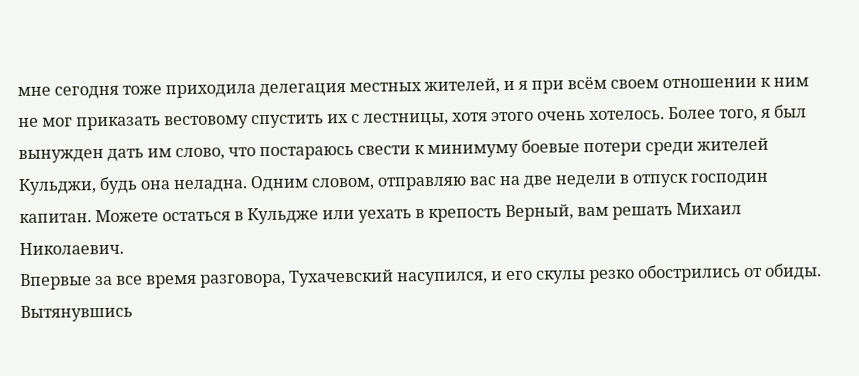мне сегодня тоже приходила делегация местных жителей, и я при всём своем отношении к ним не мог приказать вестовому спустить их с лестницы, хотя этого очень хотелось. Более того, я был вынужден дать им слово, что постараюсь свести к минимуму боевые потери среди жителей Кульджи, будь она неладна. Одним словом, отправляю вас на две недели в отпуск господин капитан. Можете остаться в Кульдже или уехать в крепость Верный, вам решать Михаил Николаевич.
Впервые за все время разговора, Тухачевский насупился, и его скулы резко обострились от обиды. Вытянувшись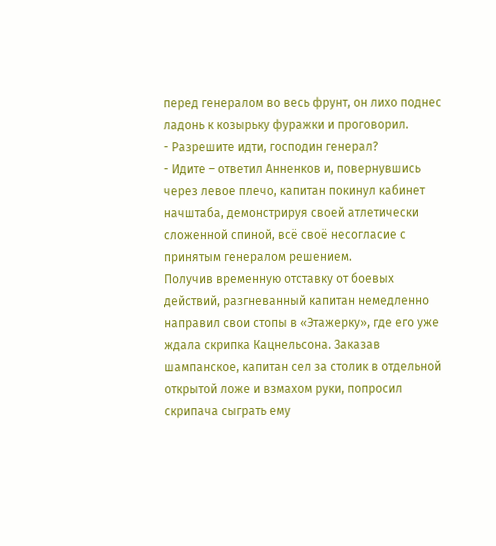перед генералом во весь фрунт, он лихо поднес ладонь к козырьку фуражки и проговорил.
- Разрешите идти, господин генерал?
- Идите – ответил Анненков и, повернувшись через левое плечо, капитан покинул кабинет начштаба, демонстрируя своей атлетически сложенной спиной, всё своё несогласие с принятым генералом решением.
Получив временную отставку от боевых действий, разгневанный капитан немедленно направил свои стопы в «Этажерку», где его уже ждала скрипка Кацнельсона. Заказав шампанское, капитан сел за столик в отдельной открытой ложе и взмахом руки, попросил скрипача сыграть ему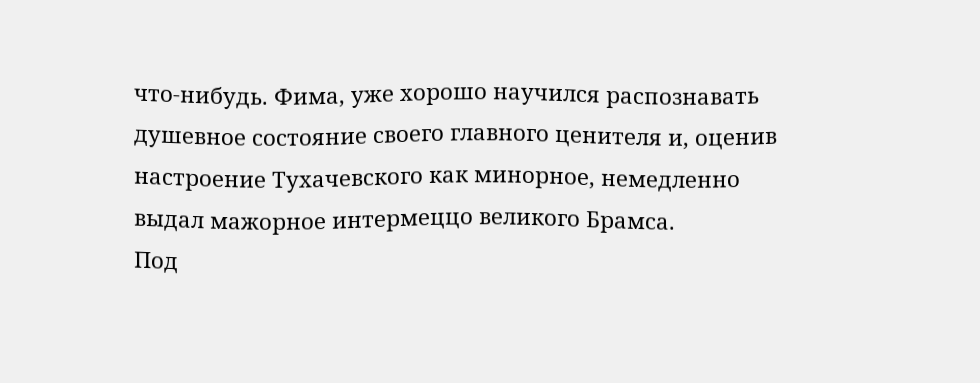что-нибудь. Фима, уже хорошо научился распознавать душевное состояние своего главного ценителя и, оценив настроение Тухачевского как минорное, немедленно выдал мажорное интермеццо великого Брамса.
Под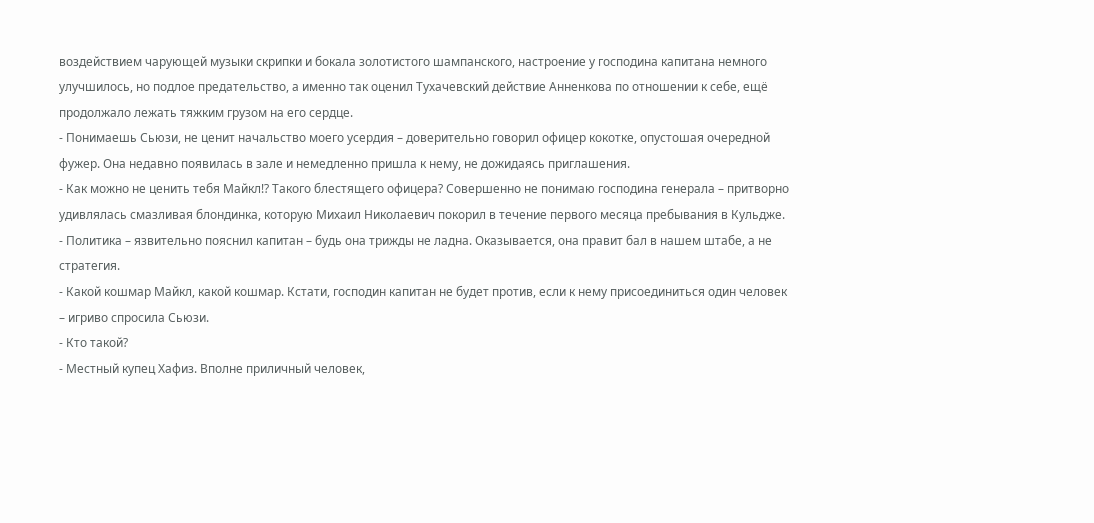воздействием чарующей музыки скрипки и бокала золотистого шампанского, настроение у господина капитана немного улучшилось, но подлое предательство, а именно так оценил Тухачевский действие Анненкова по отношении к себе, ещё продолжало лежать тяжким грузом на его сердце.
- Понимаешь Сьюзи, не ценит начальство моего усердия – доверительно говорил офицер кокотке, опустошая очередной фужер. Она недавно появилась в зале и немедленно пришла к нему, не дожидаясь приглашения.
- Как можно не ценить тебя Майкл!? Такого блестящего офицера? Совершенно не понимаю господина генерала – притворно удивлялась смазливая блондинка, которую Михаил Николаевич покорил в течение первого месяца пребывания в Кульдже.
- Политика – язвительно пояснил капитан – будь она трижды не ладна. Оказывается, она правит бал в нашем штабе, а не стратегия.
- Какой кошмар Майкл, какой кошмар. Кстати, господин капитан не будет против, если к нему присоединиться один человек – игриво спросила Сьюзи.
- Кто такой?
- Местный купец Хафиз. Вполне приличный человек,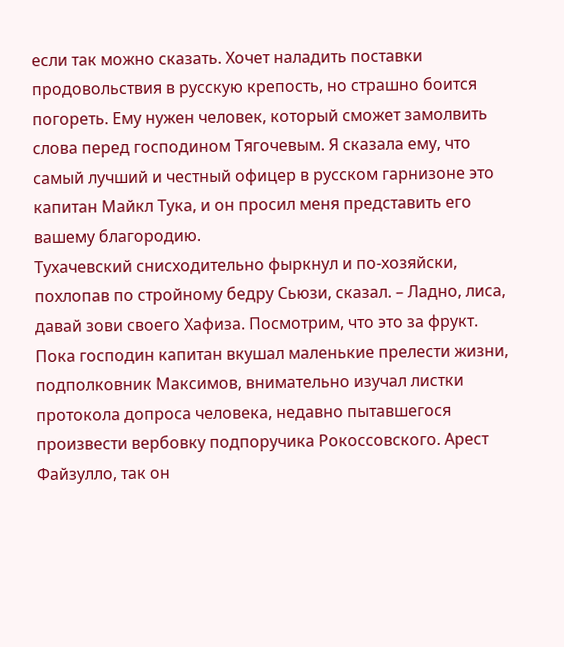если так можно сказать. Хочет наладить поставки продовольствия в русскую крепость, но страшно боится погореть. Ему нужен человек, который сможет замолвить слова перед господином Тягочевым. Я сказала ему, что самый лучший и честный офицер в русском гарнизоне это капитан Майкл Тука, и он просил меня представить его вашему благородию.
Тухачевский снисходительно фыркнул и по-хозяйски, похлопав по стройному бедру Сьюзи, сказал. – Ладно, лиса, давай зови своего Хафиза. Посмотрим, что это за фрукт.
Пока господин капитан вкушал маленькие прелести жизни, подполковник Максимов, внимательно изучал листки протокола допроса человека, недавно пытавшегося произвести вербовку подпоручика Рокоссовского. Арест Файзулло, так он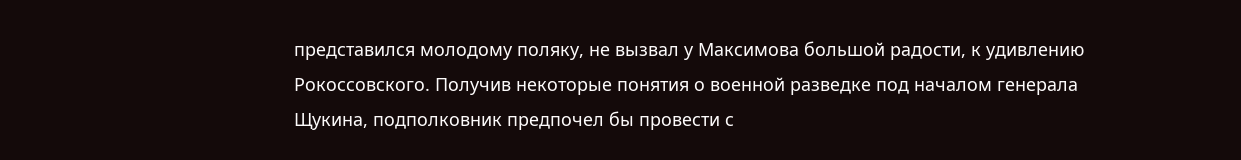представился молодому поляку, не вызвал у Максимова большой радости, к удивлению Рокоссовского. Получив некоторые понятия о военной разведке под началом генерала Щукина, подполковник предпочел бы провести с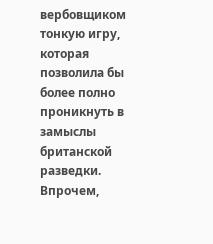вербовщиком тонкую игру, которая позволила бы более полно проникнуть в замыслы британской разведки.
Впрочем,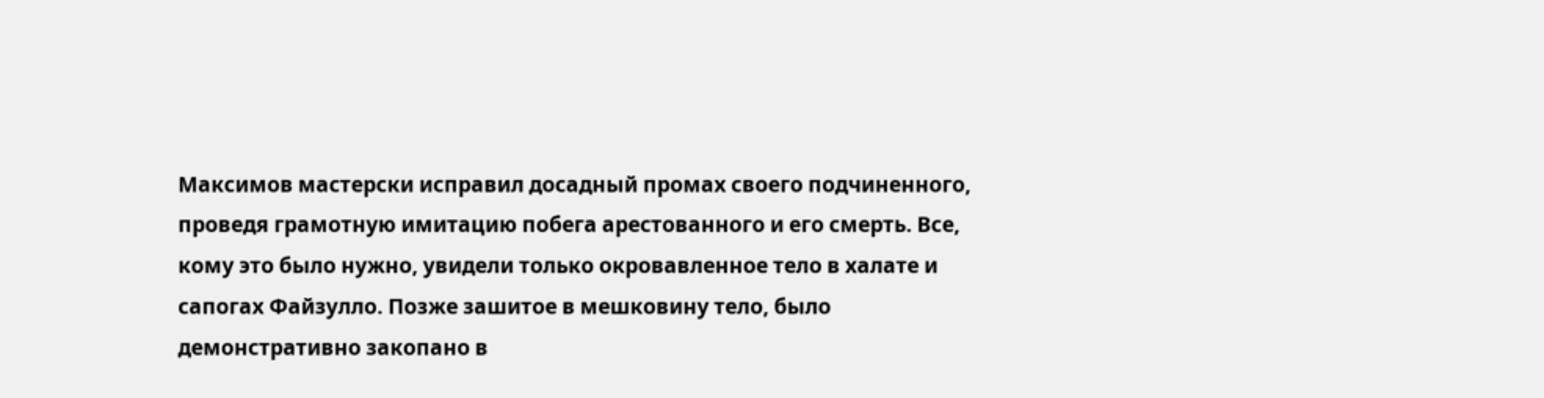Максимов мастерски исправил досадный промах своего подчиненного, проведя грамотную имитацию побега арестованного и его смерть. Все, кому это было нужно, увидели только окровавленное тело в халате и сапогах Файзулло. Позже зашитое в мешковину тело, было демонстративно закопано в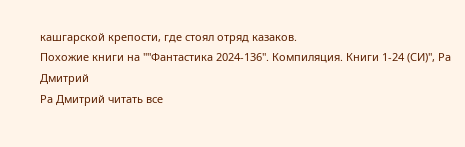кашгарской крепости, где стоял отряд казаков.
Похожие книги на ""Фантастика 2024-136". Компиляция. Книги 1-24 (СИ)", Ра Дмитрий
Ра Дмитрий читать все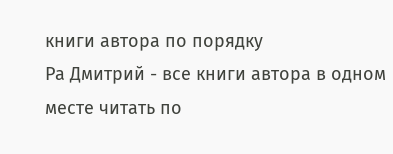книги автора по порядку
Ра Дмитрий - все книги автора в одном месте читать по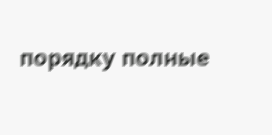порядку полные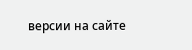версии на сайте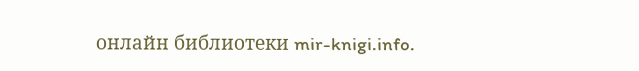онлайн библиотеки mir-knigi.info.